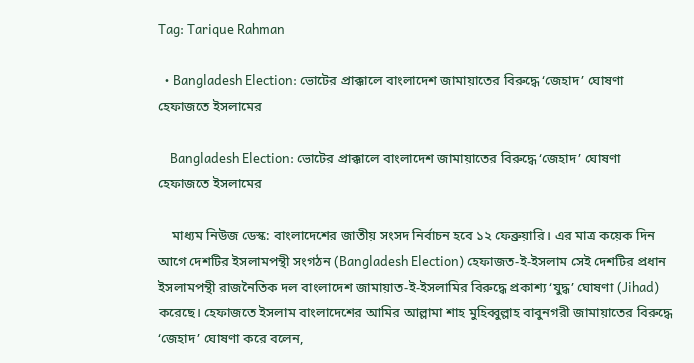Tag: Tarique Rahman

  • Bangladesh Election: ভোটের প্রাক্কালে বাংলাদেশ জামায়াতের বিরুদ্ধে ‘জেহাদ’ ঘোষণা হেফাজতে ইসলামের

    Bangladesh Election: ভোটের প্রাক্কালে বাংলাদেশ জামায়াতের বিরুদ্ধে ‘জেহাদ’ ঘোষণা হেফাজতে ইসলামের

    মাধ্যম নিউজ ডেস্ক: বাংলাদেশের জাতীয় সংসদ নির্বাচন হবে ১২ ফেব্রুয়ারি। এর মাত্র কয়েক দিন আগে দেশটির ইসলামপন্থী সংগঠন (Bangladesh Election) হেফাজত-ই-ইসলাম সেই দেশটির প্রধান ইসলামপন্থী রাজনৈতিক দল বাংলাদেশ জামায়াত-ই-ইসলামির বিরুদ্ধে প্রকাশ্য ‘যুদ্ধ’ ঘোষণা (Jihad) করেছে। হেফাজতে ইসলাম বাংলাদেশের আমির আল্লামা শাহ মুহিব্বুল্লাহ বাবুনগরী জামায়াতের বিরুদ্ধে ‘জেহাদ’ ঘোষণা করে বলেন,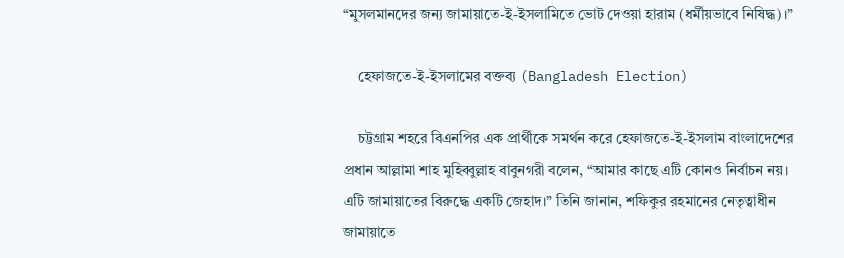“মুসলমানদের জন্য জামায়াতে-ই-ইসলামিতে ভোট দেওয়া হারাম (ধর্মীয়ভাবে নিষিদ্ধ)।”

    হেফাজতে-ই-ইসলামের বক্তব্য (Bangladesh Election)

    চট্টগ্রাম শহরে বিএনপির এক প্রার্থীকে সমর্থন করে হেফাজতে-ই-ইসলাম বাংলাদেশের প্রধান আল্লামা শাহ মুহিব্বুল্লাহ বাবুনগরী বলেন, “আমার কাছে এটি কোনও নির্বাচন নয়। এটি জামায়াতের বিরুদ্ধে একটি জেহাদ।” তিনি জানান, শফিকুর রহমানের নেতৃত্বাধীন জামায়াতে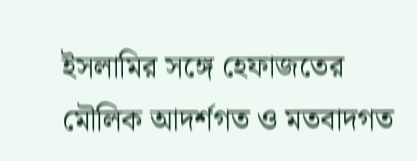ইসলামির সঙ্গে হেফাজতের মৌলিক আদর্শগত ও মতবাদগত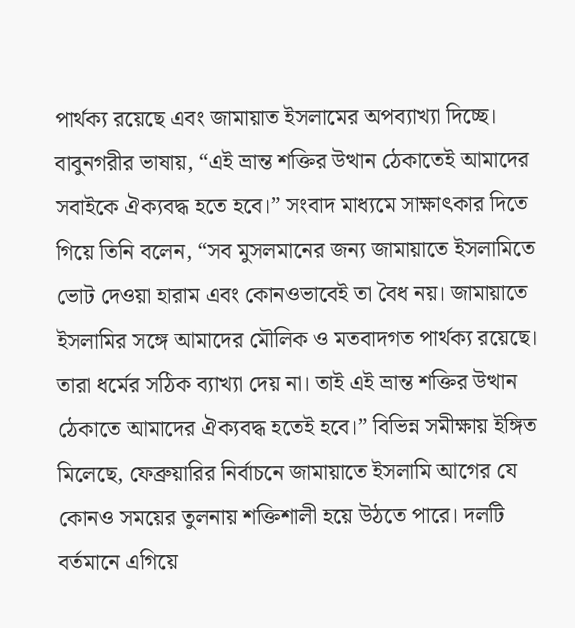পার্থক্য রয়েছে এবং জামায়াত ইসলামের অপব্যাখ্যা দিচ্ছে। বাবুনগরীর ভাষায়, “এই ভ্রান্ত শক্তির উত্থান ঠেকাতেই আমাদের সবাইকে ঐক্যবদ্ধ হতে হবে।” সংবাদ মাধ্যমে সাক্ষাৎকার দিতে গিয়ে তিনি বলেন, “সব মুসলমানের জন্য জামায়াতে ইসলামিতে ভোট দেওয়া হারাম এবং কোনওভাবেই তা বৈধ নয়। জামায়াতে ইসলামির সঙ্গে আমাদের মৌলিক ও মতবাদগত পার্থক্য রয়েছে। তারা ধর্মের সঠিক ব্যাখ্যা দেয় না। তাই এই ভ্রান্ত শক্তির উত্থান ঠেকাতে আমাদের ঐক্যবদ্ধ হতেই হবে।” বিভিন্ন সমীক্ষায় ইঙ্গিত মিলেছে, ফেব্রুয়ারির নির্বাচনে জামায়াতে ইসলামি আগের যে কোনও সময়ের তুলনায় শক্তিশালী হয়ে উঠতে পারে। দলটি বর্তমানে এগিয়ে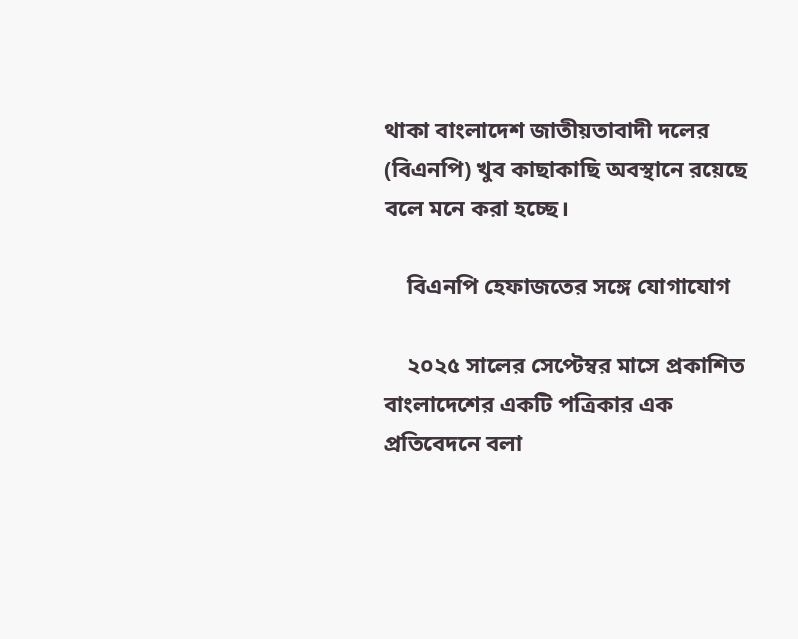থাকা বাংলাদেশ জাতীয়তাবাদী দলের (বিএনপি) খুব কাছাকাছি অবস্থানে রয়েছে বলে মনে করা হচ্ছে।

    বিএনপি হেফাজতের সঙ্গে যোগাযোগ

    ২০২৫ সালের সেপ্টেম্বর মাসে প্রকাশিত বাংলাদেশের একটি পত্রিকার এক প্রতিবেদনে বলা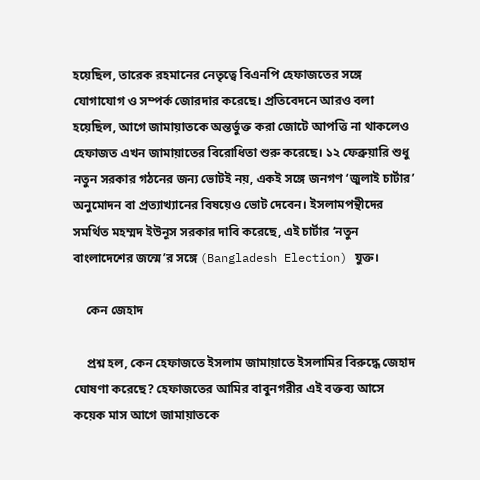হয়েছিল, তারেক রহমানের নেতৃত্বে বিএনপি হেফাজতের সঙ্গে যোগাযোগ ও সম্পর্ক জোরদার করেছে। প্রতিবেদনে আরও বলা হয়েছিল, আগে জামায়াতকে অন্তর্ভুক্ত করা জোটে আপত্তি না থাকলেও হেফাজত এখন জামায়াতের বিরোধিতা শুরু করেছে। ১২ ফেব্রুয়ারি শুধু নতুন সরকার গঠনের জন্য ভোটই নয়, একই সঙ্গে জনগণ ‘জুলাই চার্টার’ অনুমোদন বা প্রত্যাখ্যানের বিষয়েও ভোট দেবেন। ইসলামপন্থীদের সমর্থিত মহম্মদ ইউনূস সরকার দাবি করেছে, এই চার্টার ‘নতুন বাংলাদেশের জন্মে’র সঙ্গে (Bangladesh Election) যুক্ত।

    কেন জেহাদ

    প্রশ্ন হল, কেন হেফাজতে ইসলাম জামায়াতে ইসলামির বিরুদ্ধে জেহাদ ঘোষণা করেছে? হেফাজতের আমির বাবুনগরীর এই বক্তব্য আসে কয়েক মাস আগে জামায়াতকে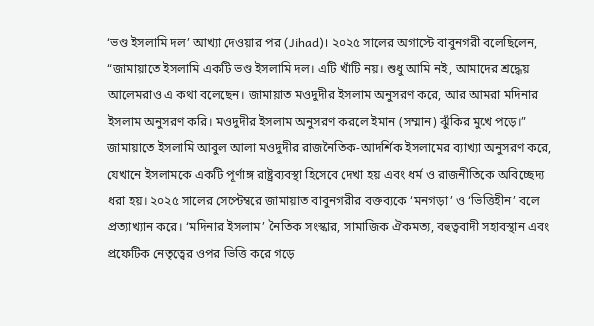‘ভণ্ড ইসলামি দল’ আখ্যা দেওয়ার পর (Jihad)। ২০২৫ সালের অগাস্টে বাবুনগরী বলেছিলেন, “জামায়াতে ইসলামি একটি ভণ্ড ইসলামি দল। এটি খাঁটি নয়। শুধু আমি নই, আমাদের শ্রদ্ধেয় আলেমরাও এ কথা বলেছেন। জামায়াত মওদুদীর ইসলাম অনুসরণ করে, আর আমরা মদিনার ইসলাম অনুসরণ করি। মওদুদীর ইসলাম অনুসরণ করলে ইমান (সম্মান) ঝুঁকির মুখে পড়ে।” জামায়াতে ইসলামি আবুল আলা মওদুদীর রাজনৈতিক-আদর্শিক ইসলামের ব্যাখ্যা অনুসরণ করে, যেখানে ইসলামকে একটি পূর্ণাঙ্গ রাষ্ট্রব্যবস্থা হিসেবে দেখা হয় এবং ধর্ম ও রাজনীতিকে অবিচ্ছেদ্য ধরা হয়। ২০২৫ সালের সেপ্টেম্বরে জামায়াত বাবুনগরীর বক্তব্যকে ‘মনগড়া’ ও ‘ভিত্তিহীন’ বলে প্রত্যাখ্যান করে। ‘মদিনার ইসলাম’ নৈতিক সংস্কার, সামাজিক ঐকমত্য, বহুত্ববাদী সহাবস্থান এবং প্রফেটিক নেতৃত্বের ওপর ভিত্তি করে গড়ে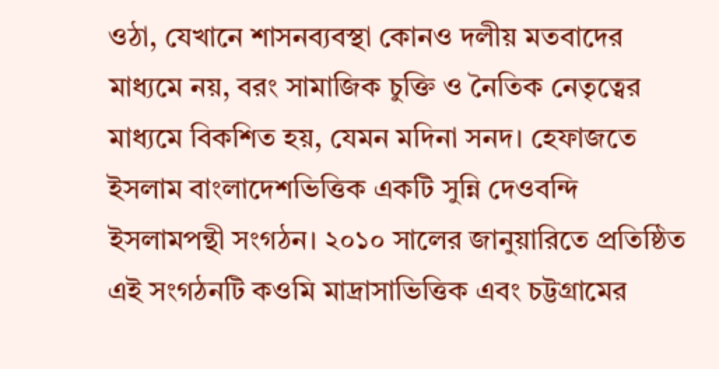ওঠা, যেখানে শাসনব্যবস্থা কোনও দলীয় মতবাদের মাধ্যমে নয়, বরং সামাজিক চুক্তি ও নৈতিক নেতৃত্বের মাধ্যমে বিকশিত হয়, যেমন মদিনা সনদ। হেফাজতে ইসলাম বাংলাদেশভিত্তিক একটি সুন্নি দেওবন্দি ইসলামপন্থী সংগঠন। ২০১০ সালের জানুয়ারিতে প্রতিষ্ঠিত এই সংগঠনটি কওমি মাদ্রাসাভিত্তিক এবং চট্টগ্রামের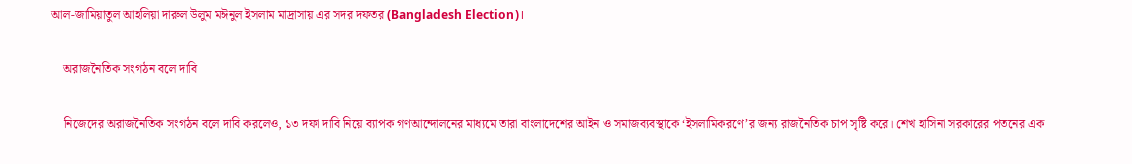আল-জামিয়াতুল আহলিয়া দারুল উলুম মঈনুল ইসলাম মাদ্রাসায় এর সদর দফতর (Bangladesh Election)।

    অরাজনৈতিক সংগঠন বলে দাবি

    নিজেদের অরাজনৈতিক সংগঠন বলে দাবি করলেও, ১৩ দফা দাবি নিয়ে ব্যাপক গণআন্দোলনের মাধ্যমে তারা বাংলাদেশের আইন ও সমাজব্যবস্থাকে ‘ইসলামিকরণে’র জন্য রাজনৈতিক চাপ সৃষ্টি করে। শেখ হাসিনা সরকারের পতনের এক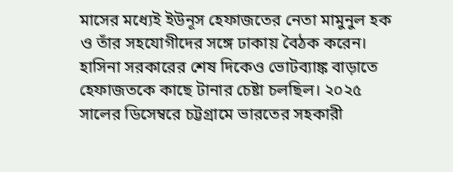মাসের মধ্যেই ইউনূস হেফাজতের নেতা মামুনুল হক ও তাঁর সহযোগীদের সঙ্গে ঢাকায় বৈঠক করেন। হাসিনা সরকারের শেষ দিকেও ভোটব্যাঙ্ক বাড়াতে হেফাজতকে কাছে টানার চেষ্টা চলছিল। ২০২৫ সালের ডিসেম্বরে চট্টগ্রামে ভারতের সহকারী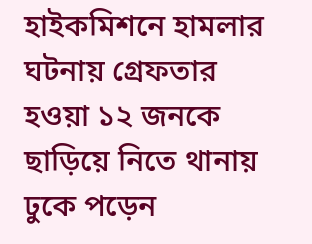হাইকমিশনে হামলার ঘটনায় গ্রেফতার হওয়া ১২ জনকে ছাড়িয়ে নিতে থানায় ঢুকে পড়েন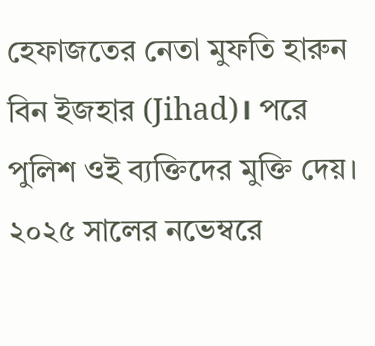হেফাজতের নেতা মুফতি হারুন বিন ইজহার (Jihad)। পরে পুলিশ ওই ব্যক্তিদের মুক্তি দেয়। ২০২৫ সালের নভেম্বরে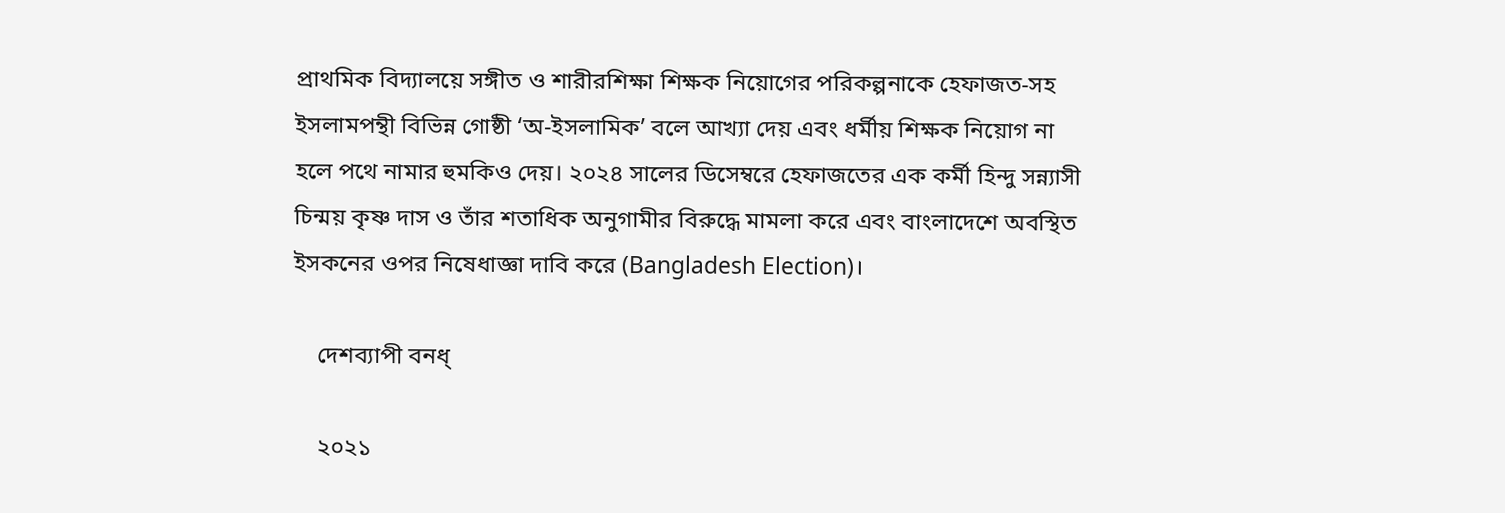প্রাথমিক বিদ্যালয়ে সঙ্গীত ও শারীরশিক্ষা শিক্ষক নিয়োগের পরিকল্পনাকে হেফাজত-সহ ইসলামপন্থী বিভিন্ন গোষ্ঠী ‘অ-ইসলামিক’ বলে আখ্যা দেয় এবং ধর্মীয় শিক্ষক নিয়োগ না হলে পথে নামার হুমকিও দেয়। ২০২৪ সালের ডিসেম্বরে হেফাজতের এক কর্মী হিন্দু সন্ন্যাসী চিন্ময় কৃষ্ণ দাস ও তাঁর শতাধিক অনুগামীর বিরুদ্ধে মামলা করে এবং বাংলাদেশে অবস্থিত ইসকনের ওপর নিষেধাজ্ঞা দাবি করে (Bangladesh Election)।

    দেশব্যাপী বনধ্

    ২০২১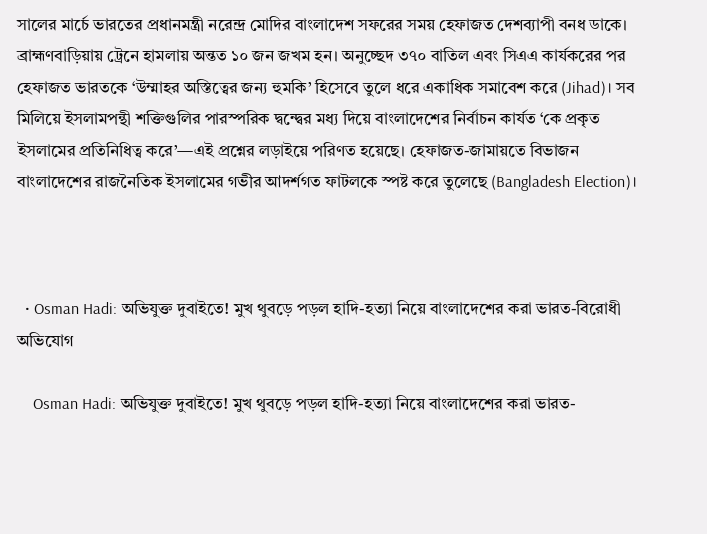সালের মার্চে ভারতের প্রধানমন্ত্রী নরেন্দ্র মোদির বাংলাদেশ সফরের সময় হেফাজত দেশব্যাপী বনধ ডাকে। ব্রাহ্মণবাড়িয়ায় ট্রেনে হামলায় অন্তত ১০ জন জখম হন। অনুচ্ছেদ ৩৭০ বাতিল এবং সিএএ কার্যকরের পর হেফাজত ভারতকে ‘উম্মাহর অস্তিত্বের জন্য হুমকি’ হিসেবে তুলে ধরে একাধিক সমাবেশ করে (Jihad)। সব মিলিয়ে ইসলামপন্থী শক্তিগুলির পারস্পরিক দ্বন্দ্বের মধ্য দিয়ে বাংলাদেশের নির্বাচন কার্যত ‘কে প্রকৃত ইসলামের প্রতিনিধিত্ব করে’—এই প্রশ্নের লড়াইয়ে পরিণত হয়েছে। হেফাজত-জামায়তে বিভাজন বাংলাদেশের রাজনৈতিক ইসলামের গভীর আদর্শগত ফাটলকে স্পষ্ট করে তুলেছে (Bangladesh Election)।



  • Osman Hadi: অভিযুক্ত দুবাইতে! মুখ থুবড়ে পড়ল হাদি-হত্যা নিয়ে বাংলাদেশের করা ভারত-বিরোধী অভিযোগ

    Osman Hadi: অভিযুক্ত দুবাইতে! মুখ থুবড়ে পড়ল হাদি-হত্যা নিয়ে বাংলাদেশের করা ভারত-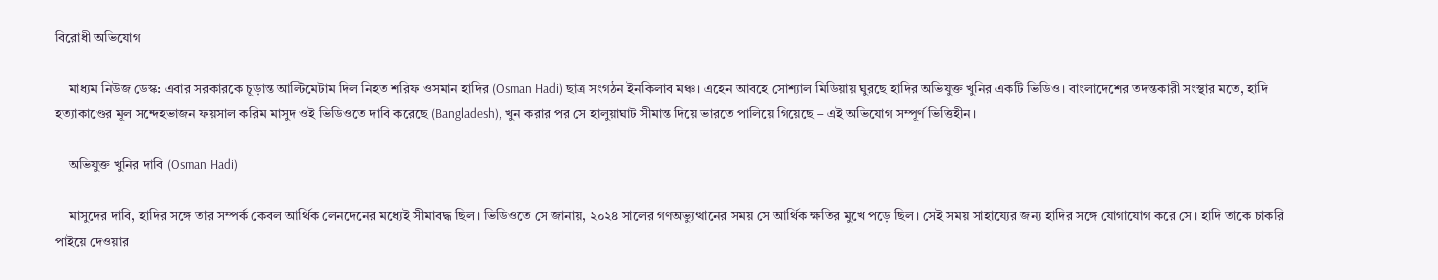বিরোধী অভিযোগ

    মাধ্যম নিউজ ডেস্ক: এবার সরকারকে চূড়ান্ত আল্টিমেটাম দিল নিহত শরিফ ওসমান হাদির (Osman Hadi) ছাত্র সংগঠন ইনকিলাব মঞ্চ। এহেন আবহে সোশ্যাল মিডিয়ায় ঘুরছে হাদির অভিযুক্ত খুনির একটি ভিডিও। বাংলাদেশের তদন্তকারী সংস্থার মতে, হাদি হত্যাকাণ্ডের মূল সন্দেহভাজন ফয়সাল করিম মাসুদ ওই ভিডিওতে দাবি করেছে (Bangladesh), খুন করার পর সে হালুয়াঘাট সীমান্ত দিয়ে ভারতে পালিয়ে গিয়েছে – এই অভিযোগ সম্পূর্ণ ভিত্তিহীন।

    অভিযুক্ত খুনির দাবি (Osman Hadi)

    মাসুদের দাবি, হাদির সঙ্গে তার সম্পর্ক কেবল আর্থিক লেনদেনের মধ্যেই সীমাবদ্ধ ছিল। ভিডিওতে সে জানায়, ২০২৪ সালের গণঅভ্যুত্থানের সময় সে আর্থিক ক্ষতির মুখে পড়ে ছিল। সেই সময় সাহায্যের জন্য হাদির সঙ্গে যোগাযোগ করে সে। হাদি তাকে চাকরি পাইয়ে দেওয়ার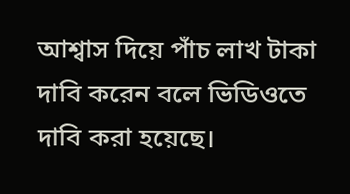আশ্বাস দিয়ে পাঁচ লাখ টাকা দাবি করেন বলে ভিডিওতে দাবি করা হয়েছে।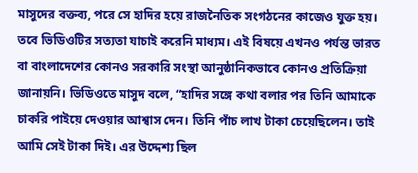মাসুদের বক্তব্য, পরে সে হাদির হয়ে রাজনৈতিক সংগঠনের কাজেও যুক্ত হয়। তবে ভিডিওটির সত্যতা যাচাই করেনি মাধ্যম। এই বিষয়ে এখনও পর্যন্ত ভারত বা বাংলাদেশের কোনও সরকারি সংস্থা আনুষ্ঠানিকভাবে কোনও প্রতিক্রিয়া জানায়নি। ভিডিওতে মাসুদ বলে, “হাদির সঙ্গে কথা বলার পর তিনি আমাকে চাকরি পাইয়ে দেওয়ার আশ্বাস দেন। তিনি পাঁচ লাখ টাকা চেয়েছিলেন। তাই আমি সেই টাকা দিই। এর উদ্দেশ্য ছিল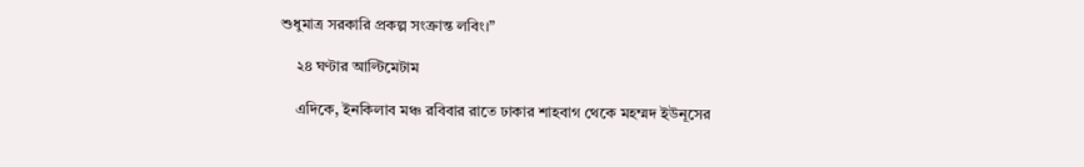শুধুমাত্র সরকারি প্রকল্প সংক্রান্ত লবিং।”

    ২৪ ঘণ্টার আল্টিমেটাম

    এদিকে, ইনকিলাব মঞ্চ রবিবার রাতে ঢাকার শাহবাগ থেকে মহম্মদ ইউনূসের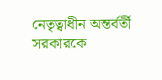নেতৃত্বাধীন অন্তর্বর্তী সরকারকে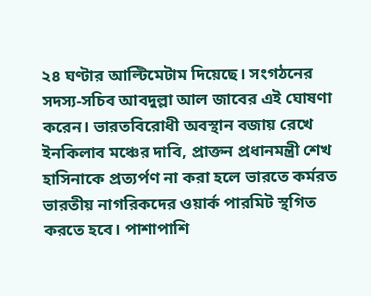২৪ ঘণ্টার আল্টিমেটাম দিয়েছে। সংগঠনের সদস্য-সচিব আবদুল্লা আল জাবের এই ঘোষণা করেন। ভারতবিরোধী অবস্থান বজায় রেখে ইনকিলাব মঞ্চের দাবি, প্রাক্তন প্রধানমন্ত্রী শেখ হাসিনাকে প্রত্যর্পণ না করা হলে ভারতে কর্মরত ভারতীয় নাগরিকদের ওয়ার্ক পারমিট স্থগিত করতে হবে। পাশাপাশি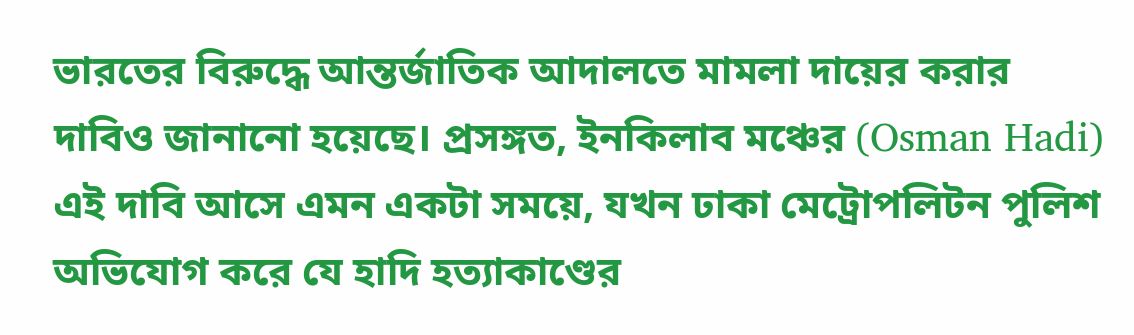ভারতের বিরুদ্ধে আন্তর্জাতিক আদালতে মামলা দায়ের করার দাবিও জানানো হয়েছে। প্রসঙ্গত, ইনকিলাব মঞ্চের (Osman Hadi) এই দাবি আসে এমন একটা সময়ে, যখন ঢাকা মেট্রোপলিটন পুলিশ অভিযোগ করে যে হাদি হত্যাকাণ্ডের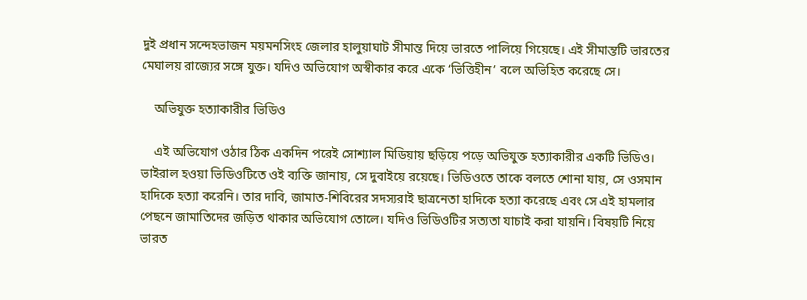দুই প্রধান সন্দেহভাজন ময়মনসিংহ জেলার হালুয়াঘাট সীমান্ত দিয়ে ভারতে পালিয়ে গিয়েছে। এই সীমান্তটি ভারতের মেঘালয় রাজ্যের সঙ্গে যুক্ত। যদিও অভিযোগ অস্বীকার করে একে ‘ভিত্তিহীন’ বলে অভিহিত করেছে সে।

    অভিযুক্ত হত্যাকারীর ভিডিও

    এই অভিযোগ ওঠার ঠিক একদিন পরেই সোশ্যাল মিডিয়ায় ছড়িয়ে পড়ে অভিযুক্ত হত্যাকারীর একটি ভিডিও। ভাইরাল হওয়া ভিডিওটিতে ওই ব্যক্তি জানায়, সে দুবাইয়ে রয়েছে। ভিডিওতে তাকে বলতে শোনা যায়, সে ওসমান হাদিকে হত্যা করেনি। তার দাবি, জামাত-শিবিরের সদস্যরাই ছাত্রনেতা হাদিকে হত্যা করেছে এবং সে এই হামলার পেছনে জামাতিদের জড়িত থাকার অভিযোগ তোলে। যদিও ভিডিওটির সত্যতা যাচাই করা যায়নি। বিষয়টি নিয়ে ভারত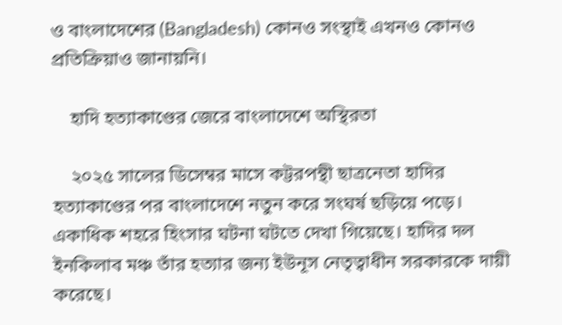ও বাংলাদেশের (Bangladesh) কোনও সংস্থাই এখনও কোনও প্রতিক্রিয়াও জানায়নি।

    হাদি হত্যাকাণ্ডের জেরে বাংলাদেশে অস্থিরতা

    ২০২৫ সালের ডিসেম্বর মাসে কট্টরপন্থী ছাত্রনেতা হাদির হত্যাকাণ্ডের পর বাংলাদেশে নতুন করে সংঘর্ষ ছড়িয়ে পড়ে। একাধিক শহরে হিংসার ঘটনা ঘটতে দেখা গিয়েছে। হাদির দল ইনকিলাব মঞ্চ তাঁর হত্যার জন্য ইউনূস নেতৃত্বাধীন সরকারকে দায়ী করেছে।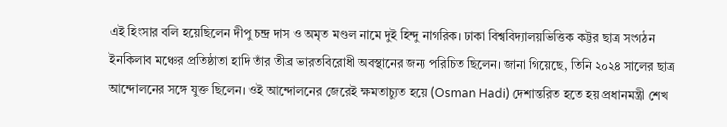এই হিংসার বলি হয়েছিলেন দীপু চন্দ্র দাস ও অমৃত মণ্ডল নামে দুই হিন্দু নাগরিক। ঢাকা বিশ্ববিদ্যালয়ভিত্তিক কট্টর ছাত্র সংগঠন ইনকিলাব মঞ্চের প্রতিষ্ঠাতা হাদি তাঁর তীব্র ভারতবিরোধী অবস্থানের জন্য পরিচিত ছিলেন। জানা গিয়েছে, তিনি ২০২৪ সালের ছাত্র আন্দোলনের সঙ্গে যুক্ত ছিলেন। ওই আন্দোলনের জেরেই ক্ষমতাচ্যুত হয়ে (Osman Hadi) দেশান্তরিত হতে হয় প্রধানমন্ত্রী শেখ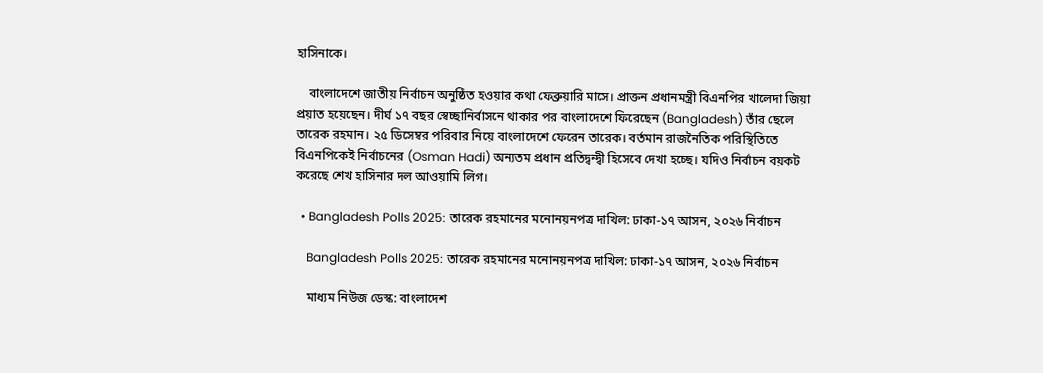হাসিনাকে।

    বাংলাদেশে জাতীয় নির্বাচন অনুষ্ঠিত হওয়ার কথা ফেব্রুয়ারি মাসে। প্রাক্তন প্রধানমন্ত্রী বিএনপির খালেদা জিয়া প্রয়াত হয়েছেন। দীর্ঘ ১৭ বছর স্বেচ্ছানির্বাসনে থাকার পর বাংলাদেশে ফিরেছেন (Bangladesh) তাঁর ছেলে তারেক রহমান। ২৫ ডিসেম্বর পরিবার নিয়ে বাংলাদেশে ফেরেন তারেক। বর্তমান রাজনৈতিক পরিস্থিতিতে বিএনপিকেই নির্বাচনের (Osman Hadi) অন্যতম প্রধান প্রতিদ্বন্দ্বী হিসেবে দেখা হচ্ছে। যদিও নির্বাচন বয়কট করেছে শেখ হাসিনার দল আওয়ামি লিগ।

  • Bangladesh Polls 2025: তারেক রহমানের মনোনয়নপত্র দাখিল: ঢাকা-১৭ আসন, ২০২৬ নির্বাচন

    Bangladesh Polls 2025: তারেক রহমানের মনোনয়নপত্র দাখিল: ঢাকা-১৭ আসন, ২০২৬ নির্বাচন

    মাধ্যম নিউজ ডেস্ক: বাংলাদেশ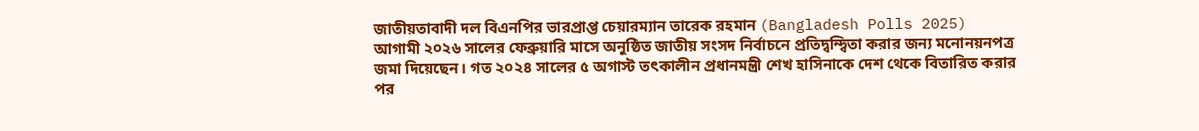জাতীয়তাবাদী দল বিএনপির ভারপ্রাপ্ত চেয়ারম্যান তারেক রহমান (Bangladesh Polls 2025) আগামী ২০২৬ সালের ফেব্রুয়ারি মাসে অনুষ্ঠিত জাতীয় সংসদ নির্বাচনে প্রতিদ্বন্দ্বিতা করার জন্য মনোনয়নপত্র জমা দিয়েছেন। গত ২০২৪ সালের ৫ অগাস্ট তৎকালীন প্রধানমন্ত্রী শেখ হাসিনাকে দেশ থেকে বিতারিত করার পর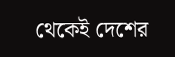থেকেই দেশের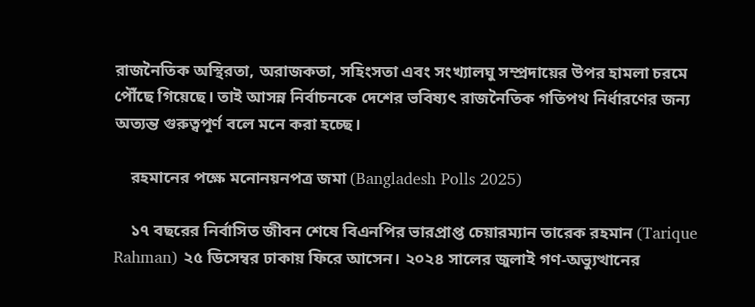রাজনৈতিক অস্থিরতা, অরাজকতা, সহিংসতা এবং সংখ্যালঘু সম্প্রদায়ের উপর হামলা চরমে পৌঁছে গিয়েছে। তাই আসন্ন নির্বাচনকে দেশের ভবিষ্যৎ রাজনৈতিক গতিপথ নির্ধারণের জন্য অত্যন্ত গুরুত্বপূর্ণ বলে মনে করা হচ্ছে।

    রহমানের পক্ষে মনোনয়নপত্র জমা (Bangladesh Polls 2025)

    ১৭ বছরের নির্বাসিত জীবন শেষে বিএনপির ভারপ্রাপ্ত চেয়ারম্যান তারেক রহমান (Tarique Rahman) ২৫ ডিসেম্বর ঢাকায় ফিরে আসেন। ২০২৪ সালের জুলাই গণ-অভ্যুত্থানের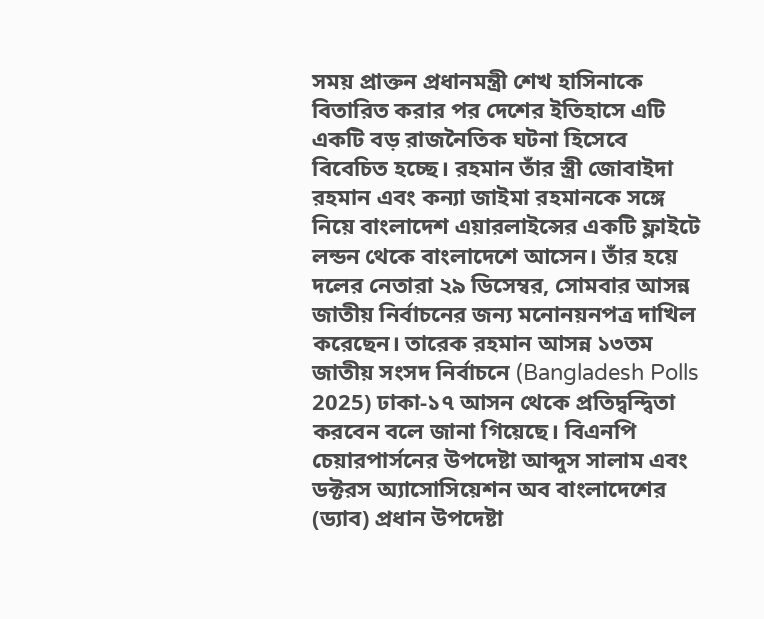সময় প্রাক্তন প্রধানমন্ত্রী শেখ হাসিনাকে বিতারিত করার পর দেশের ইতিহাসে এটি একটি বড় রাজনৈতিক ঘটনা হিসেবে বিবেচিত হচ্ছে। রহমান তাঁর স্ত্রী জোবাইদা রহমান এবং কন্যা জাইমা রহমানকে সঙ্গে নিয়ে বাংলাদেশ এয়ারলাইন্সের একটি ফ্লাইটে লন্ডন থেকে বাংলাদেশে আসেন। তাঁর হয়ে দলের নেতারা ২৯ ডিসেম্বর, সোমবার আসন্ন জাতীয় নির্বাচনের জন্য মনোনয়নপত্র দাখিল করেছেন। তারেক রহমান আসন্ন ১৩তম জাতীয় সংসদ নির্বাচনে (Bangladesh Polls 2025) ঢাকা-১৭ আসন থেকে প্রতিদ্বন্দ্বিতা করবেন বলে জানা গিয়েছে। বিএনপি চেয়ারপার্সনের উপদেষ্টা আব্দুস সালাম এবং ডক্টরস অ্যাসোসিয়েশন অব বাংলাদেশের (ড্যাব) প্রধান উপদেষ্টা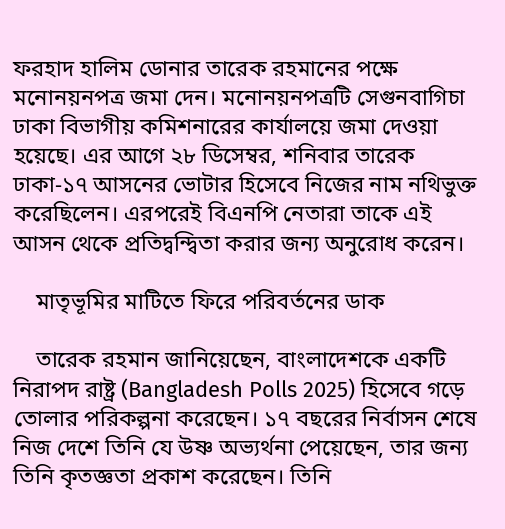ফরহাদ হালিম ডোনার তারেক রহমানের পক্ষে মনোনয়নপত্র জমা দেন। মনোনয়নপত্রটি সেগুনবাগিচা ঢাকা বিভাগীয় কমিশনারের কার্যালয়ে জমা দেওয়া হয়েছে। এর আগে ২৮ ডিসেম্বর, শনিবার তারেক ঢাকা-১৭ আসনের ভোটার হিসেবে নিজের নাম নথিভুক্ত করেছিলেন। এরপরেই বিএনপি নেতারা তাকে এই আসন থেকে প্রতিদ্বন্দ্বিতা করার জন্য অনুরোধ করেন।

    মাতৃভূমির মাটিতে ফিরে পরিবর্তনের ডাক

    তারেক রহমান জানিয়েছেন, বাংলাদেশকে একটি নিরাপদ রাষ্ট্র (Bangladesh Polls 2025) হিসেবে গড়ে তোলার পরিকল্পনা করেছেন। ১৭ বছরের নির্বাসন শেষে নিজ দেশে তিনি যে উষ্ণ অভ্যর্থনা পেয়েছেন, তার জন্য তিনি কৃতজ্ঞতা প্রকাশ করেছেন। তিনি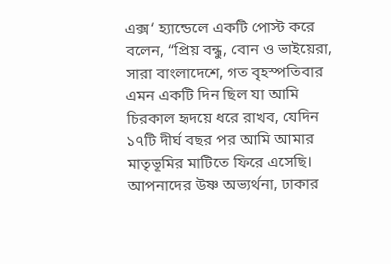এক্স‘ হ্যান্ডেলে একটি পোস্ট করে বলেন, “প্রিয় বন্ধু, বোন ও ভাইয়েরা, সারা বাংলাদেশে, গত বৃহস্পতিবার এমন একটি দিন ছিল যা আমি চিরকাল হৃদয়ে ধরে রাখব, যেদিন ১৭টি দীর্ঘ বছর পর আমি আমার মাতৃভূমির মাটিতে ফিরে এসেছি। আপনাদের উষ্ণ অভ্যর্থনা, ঢাকার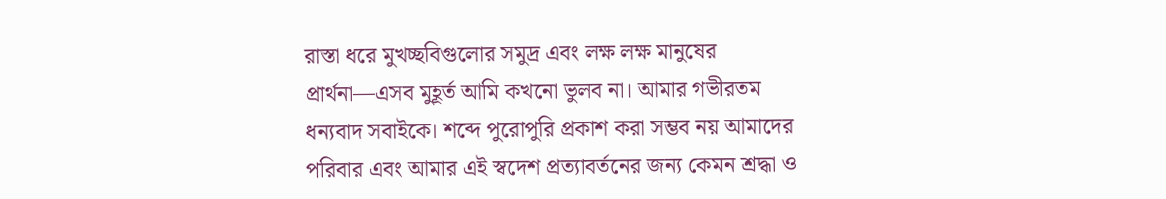রাস্তা ধরে মুখচ্ছবিগুলোর সমুদ্র এবং লক্ষ লক্ষ মানুষের প্রার্থনা—এসব মুহূর্ত আমি কখনো ভুলব না। আমার গভীরতম ধন্যবাদ সবাইকে। শব্দে পুরোপুরি প্রকাশ করা সম্ভব নয় আমাদের পরিবার এবং আমার এই স্বদেশ প্রত্যাবর্তনের জন্য কেমন শ্রদ্ধা ও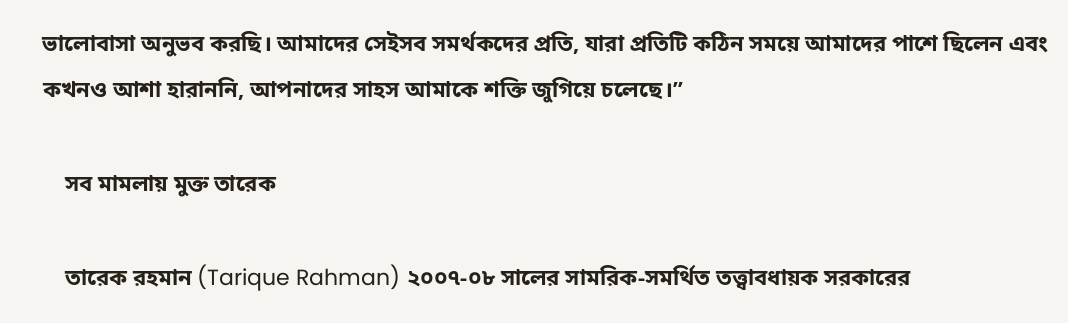ভালোবাসা অনুভব করছি। আমাদের সেইসব সমর্থকদের প্রতি, যারা প্রতিটি কঠিন সময়ে আমাদের পাশে ছিলেন এবং কখনও আশা হারাননি, আপনাদের সাহস আমাকে শক্তি জুগিয়ে চলেছে।”

    সব মামলায় মুক্ত তারেক

    তারেক রহমান (Tarique Rahman) ২০০৭-০৮ সালের সামরিক-সমর্থিত তত্ত্বাবধায়ক সরকারের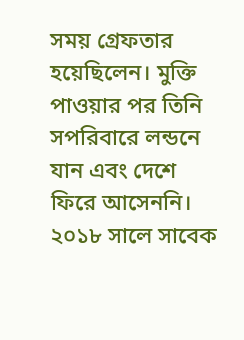সময় গ্রেফতার হয়েছিলেন। মুক্তি পাওয়ার পর তিনি সপরিবারে লন্ডনে যান এবং দেশে ফিরে আসেননি। ২০১৮ সালে সাবেক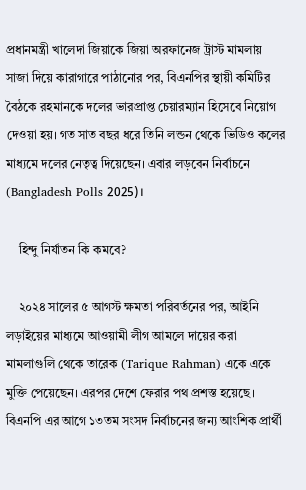প্রধানমন্ত্রী খালেদা জিয়াকে জিয়া অরফানেজ ট্রাস্ট মামলায় সাজা দিয়ে কারাগারে পাঠানোর পর, বিএনপির স্থায়ী কমিটির বৈঠকে রহমানকে দলের ভারপ্রাপ্ত চেয়ারম্যান হিসেবে নিয়োগ দেওয়া হয়। গত সাত বছর ধরে তিনি লন্ডন থেকে ভিডিও কলের মাধ্যমে দলের নেতৃত্ব দিয়েছেন। এবার লড়বেন নির্বাচনে (Bangladesh Polls 2025)।

    হিন্দু নির্যাতন কি কমবে?

    ২০২৪ সালের ৫ আগস্ট ক্ষমতা পরিবর্তনের পর, আইনি লড়াইয়ের মাধ্যমে আওয়ামী লীগ আমলে দায়ের করা মামলাগুলি থেকে তারেক (Tarique Rahman) একে একে মুক্তি পেয়েছেন। এরপর দেশে ফেরার পথ প্রশস্ত হয়েছে। বিএনপি এর আগে ১৩তম সংসদ নির্বাচনের জন্য আংশিক প্রার্থী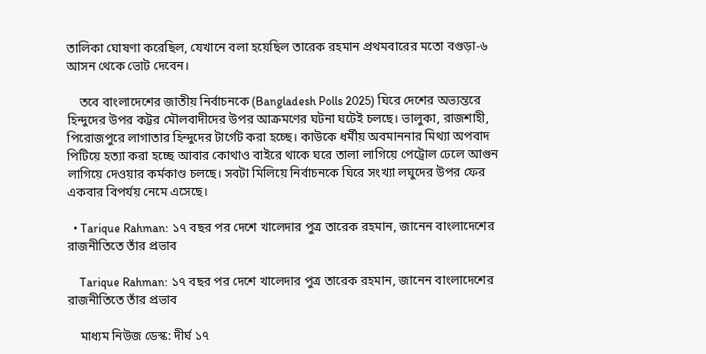তালিকা ঘোষণা করেছিল, যেখানে বলা হয়েছিল তারেক রহমান প্রথমবারের মতো বগুড়া-৬ আসন থেকে ভোট দেবেন।

    তবে বাংলাদেশের জাতীয় নির্বাচনকে (Bangladesh Polls 2025) ঘিরে দেশের অভ্যন্তরে হিন্দুদের উপর কট্টর মৌলবাদীদের উপর আক্রমণের ঘটনা ঘটেই চলছে। ভালুকা, রাজশাহী, পিরোজপুরে লাগাতার হিন্দুদের টার্গেট করা হচ্ছে। কাউকে ধর্মীয় অবমাননার মিথ্যা অপবাদ পিটিয়ে হত্যা করা হচ্ছে আবার কোথাও বাইরে থাকে ঘরে তালা লাগিয়ে পেট্রোল ঢেলে আগুন লাগিয়ে দেওয়ার কর্মকাণ্ড চলছে। সবটা মিলিয়ে নির্বাচনকে ঘিরে সংখ্যা লঘুদের উপর ফের একবার বিপর্যয় নেমে এসেছে।

  • Tarique Rahman: ১৭ বছর পর দেশে খালেদার পুত্র তারেক রহমান, জানেন বাংলাদেশের রাজনীতিতে তাঁর প্রভাব

    Tarique Rahman: ১৭ বছর পর দেশে খালেদার পুত্র তারেক রহমান, জানেন বাংলাদেশের রাজনীতিতে তাঁর প্রভাব

    মাধ্যম নিউজ ডেস্ক: দীর্ঘ ১৭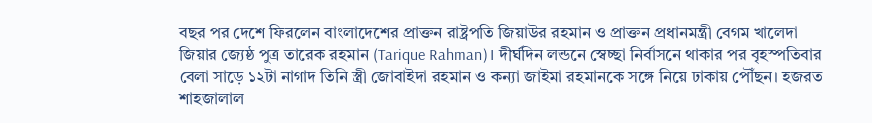বছর পর দেশে ফিরলেন বাংলাদেশের প্রাক্তন রাষ্ট্রপতি জিয়াউর রহমান ও প্রাক্তন প্রধানমন্ত্রী বেগম খালেদা জিয়ার জ্যেষ্ঠ পুত্র তারেক রহমান (Tarique Rahman)। দীর্ঘদিন লন্ডনে স্বেচ্ছা নির্বাসনে থাকার পর বৃহস্পতিবার বেলা সাড়ে ১২টা নাগাদ তিনি স্ত্রী জোবাইদা রহমান ও কন্যা জাইমা রহমানকে সঙ্গে নিয়ে ঢাকায় পৌঁছন। হজরত শাহজালাল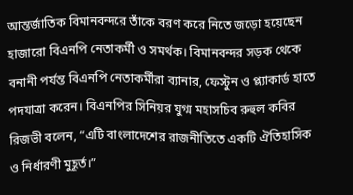আন্তর্জাতিক বিমানবন্দরে তাঁকে বরণ করে নিতে জড়ো হয়েছেন হাজারো বিএনপি নেতাকর্মী ও সমর্থক। বিমানবন্দর সড়ক থেকে বনানী পর্যন্ত বিএনপি নেতাকর্মীরা ব্যানার, ফেস্টুন ও প্ল্যাকার্ড হাতে পদযাত্রা করেন। বিএনপির সিনিয়র যুগ্ম মহাসচিব রুহুল কবির রিজভী বলেন, “এটি বাংলাদেশের রাজনীতিতে একটি ঐতিহাসিক ও নির্ধারণী মুহূর্ত।”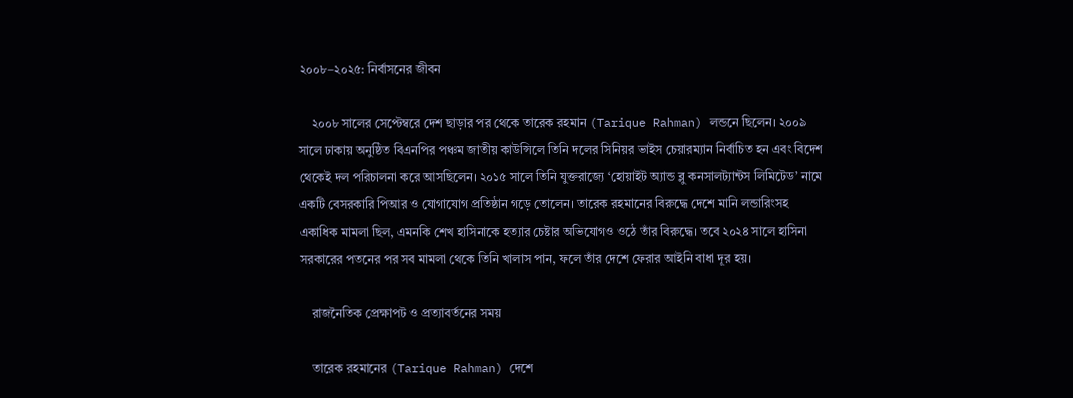২০০৮–২০২৫: নির্বাসনের জীবন

    ২০০৮ সালের সেপ্টেম্বরে দেশ ছাড়ার পর থেকে তারেক রহমান (Tarique Rahman) লন্ডনে ছিলেন। ২০০৯ সালে ঢাকায় অনুষ্ঠিত বিএনপির পঞ্চম জাতীয় কাউন্সিলে তিনি দলের সিনিয়র ভাইস চেয়ারম্যান নির্বাচিত হন এবং বিদেশ থেকেই দল পরিচালনা করে আসছিলেন। ২০১৫ সালে তিনি যুক্তরাজ্যে ‘হোয়াইট অ্যান্ড ব্লু কনসালট্যান্টস লিমিটেড’ নামে একটি বেসরকারি পিআর ও যোগাযোগ প্রতিষ্ঠান গড়ে তোলেন। তারেক রহমানের বিরুদ্ধে দেশে মানি লন্ডারিংসহ একাধিক মামলা ছিল, এমনকি শেখ হাসিনাকে হত্যার চেষ্টার অভিযোগও ওঠে তাঁর বিরুদ্ধে। তবে ২০২৪ সালে হাসিনা সরকারের পতনের পর সব মামলা থেকে তিনি খালাস পান, ফলে তাঁর দেশে ফেরার আইনি বাধা দূর হয়।

    রাজনৈতিক প্রেক্ষাপট ও প্রত্যাবর্তনের সময়

    তারেক রহমানের (Tarique Rahman) দেশে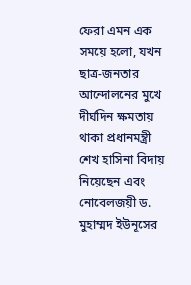ফেরা এমন এক সময়ে হলো, যখন ছাত্র-জনতার আন্দোলনের মুখে দীর্ঘদিন ক্ষমতায় থাকা প্রধানমন্ত্রী শেখ হাসিনা বিদায় নিয়েছেন এবং নোবেলজয়ী ড. মুহাম্মদ ইউনূসের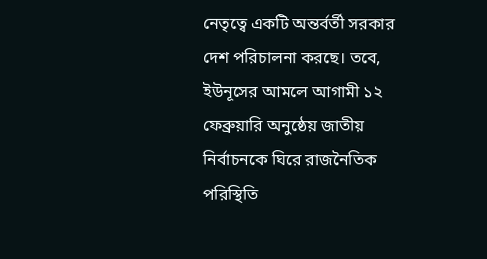নেতৃত্বে একটি অন্তর্বর্তী সরকার দেশ পরিচালনা করছে। তবে, ইউনূসের আমলে আগামী ১২ ফেব্রুয়ারি অনুষ্ঠেয় জাতীয় নির্বাচনকে ঘিরে রাজনৈতিক পরিস্থিতি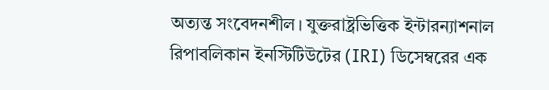অত্যন্ত সংবেদনশীল। যুক্তরাষ্ট্রভিত্তিক ইন্টারন্যাশনাল রিপাবলিকান ইনস্টিটিউটের (IRI) ডিসেম্বরের এক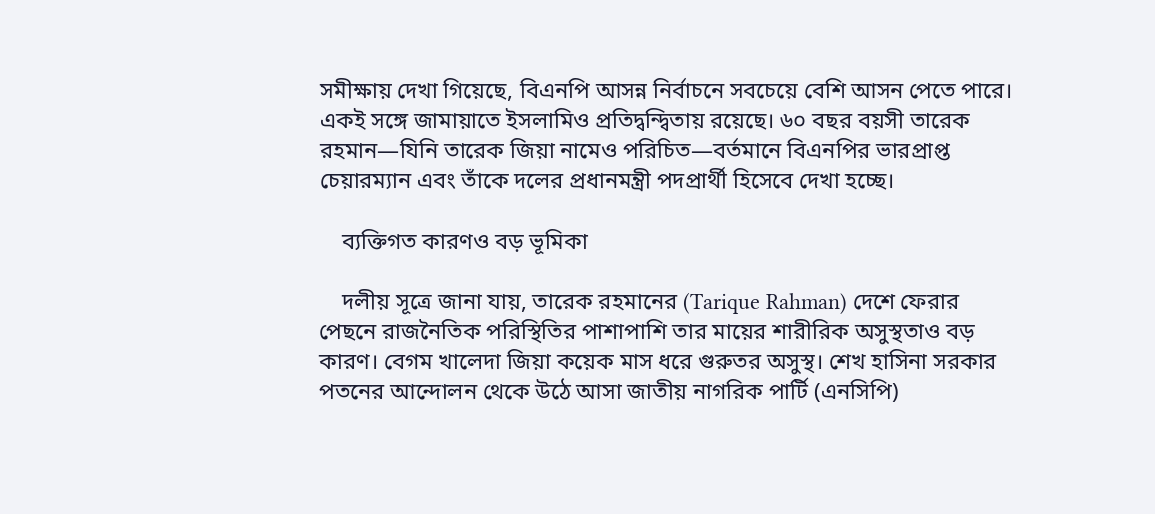সমীক্ষায় দেখা গিয়েছে, বিএনপি আসন্ন নির্বাচনে সবচেয়ে বেশি আসন পেতে পারে। একই সঙ্গে জামায়াতে ইসলামিও প্রতিদ্বন্দ্বিতায় রয়েছে। ৬০ বছর বয়সী তারেক রহমান—যিনি তারেক জিয়া নামেও পরিচিত—বর্তমানে বিএনপির ভারপ্রাপ্ত চেয়ারম্যান এবং তাঁকে দলের প্রধানমন্ত্রী পদপ্রার্থী হিসেবে দেখা হচ্ছে।

    ব্যক্তিগত কারণও বড় ভূমিকা

    দলীয় সূত্রে জানা যায়, তারেক রহমানের (Tarique Rahman) দেশে ফেরার পেছনে রাজনৈতিক পরিস্থিতির পাশাপাশি তার মায়ের শারীরিক অসুস্থতাও বড় কারণ। বেগম খালেদা জিয়া কয়েক মাস ধরে গুরুতর অসুস্থ। শেখ হাসিনা সরকার পতনের আন্দোলন থেকে উঠে আসা জাতীয় নাগরিক পার্টি (এনসিপি)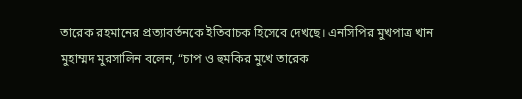তারেক রহমানের প্রত্যাবর্তনকে ইতিবাচক হিসেবে দেখছে। এনসিপির মুখপাত্র খান মুহাম্মদ মুরসালিন বলেন, “চাপ ও হুমকির মুখে তারেক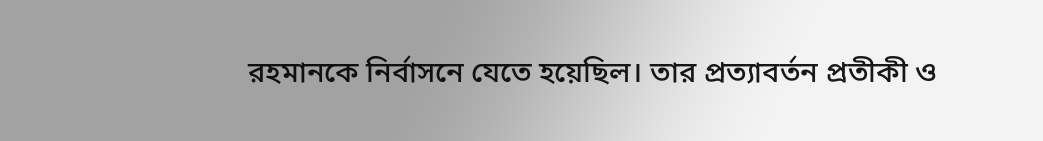রহমানকে নির্বাসনে যেতে হয়েছিল। তার প্রত্যাবর্তন প্রতীকী ও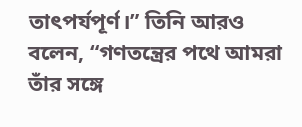তাৎপর্যপূর্ণ।” তিনি আরও বলেন, “গণতন্ত্রের পথে আমরা তাঁর সঙ্গে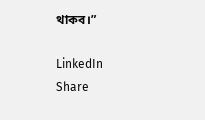থাকব।”

LinkedIn
Share